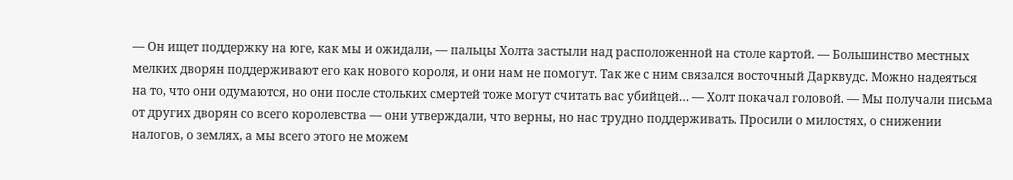— Он ищет поддержку на юге, как мы и ожидали, — пальцы Холта застыли над расположенной на столе картой. — Большинство местных мелких дворян поддерживают его как нового короля, и они нам не помогут. Так же с ним связался восточный Дарквудс. Можно надеяться на то, что они одумаются, но они после стольких смертей тоже могут считать вас убийцей… — Холт покачал головой. — Мы получали письма от других дворян со всего королевства — они утверждали, что верны, но нас трудно поддерживать. Просили о милостях, о снижении налогов, о землях, а мы всего этого не можем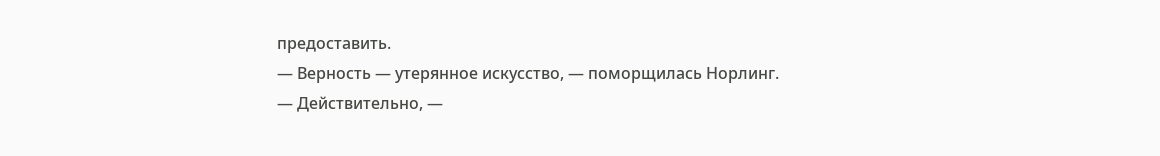предоставить.
— Верность — утерянное искусство, — поморщилась Норлинг.
— Действительно, —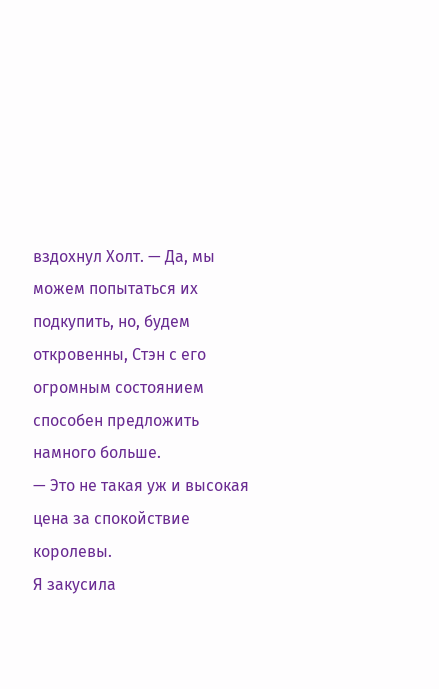вздохнул Холт. — Да, мы можем попытаться их подкупить, но, будем откровенны, Стэн с его огромным состоянием способен предложить намного больше.
— Это не такая уж и высокая цена за спокойствие королевы.
Я закусила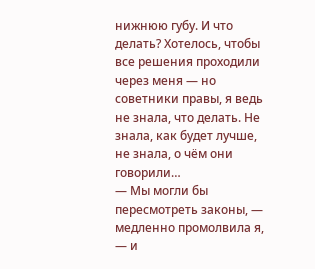нижнюю губу. И что делать? Хотелось, чтобы все решения проходили через меня — но советники правы, я ведь не знала, что делать. Не знала, как будет лучше, не знала, о чём они говорили…
— Мы могли бы пересмотреть законы, — медленно промолвила я, — и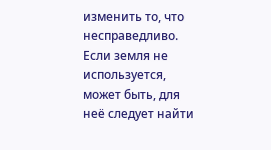изменить то, что несправедливо. Если земля не используется, может быть, для неё следует найти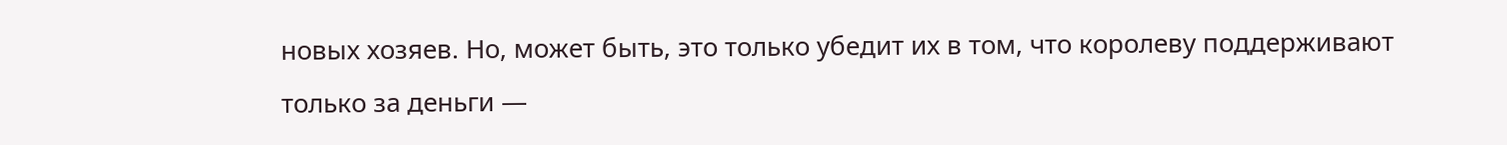новых хозяев. Но, может быть, это только убедит их в том, что королеву поддерживают только за деньги —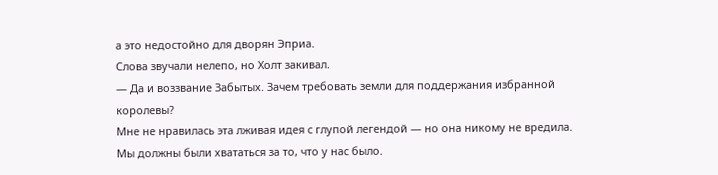а это недостойно для дворян Эприа.
Слова звучали нелепо, но Холт закивал.
— Да и воззвание Забытых. Зачем требовать земли для поддержания избранной королевы?
Мне не нравилась эта лживая идея с глупой легендой — но она никому не вредила. Мы должны были хвататься за то, что у нас было.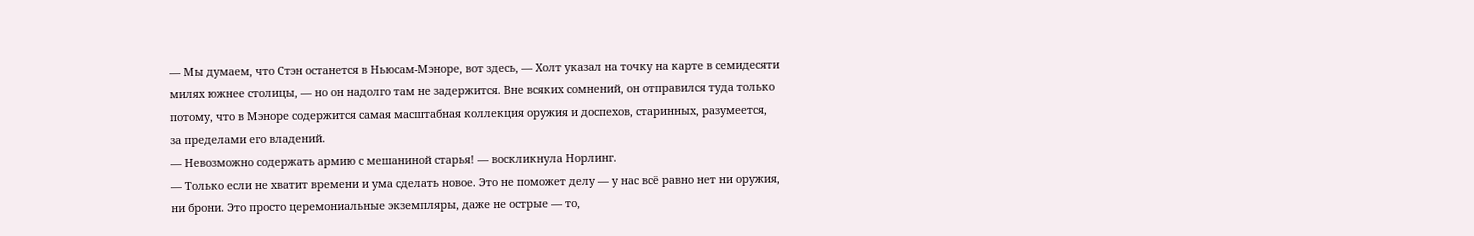— Мы думаем, что Стэн останется в Ньюсам-Мэноре, вот здесь, — Холт указал на точку на карте в семидесяти милях южнее столицы, — но он надолго там не задержится. Вне всяких сомнений, он отправился туда только потому, что в Мэноре содержится самая масштабная коллекция оружия и доспехов, старинных, разумеется, за пределами его владений.
— Невозможно содержать армию с мешаниной старья! — воскликнула Норлинг.
— Только если не хватит времени и ума сделать новое. Это не поможет делу — у нас всё равно нет ни оружия, ни брони. Это просто церемониальные экземпляры, даже не острые — то,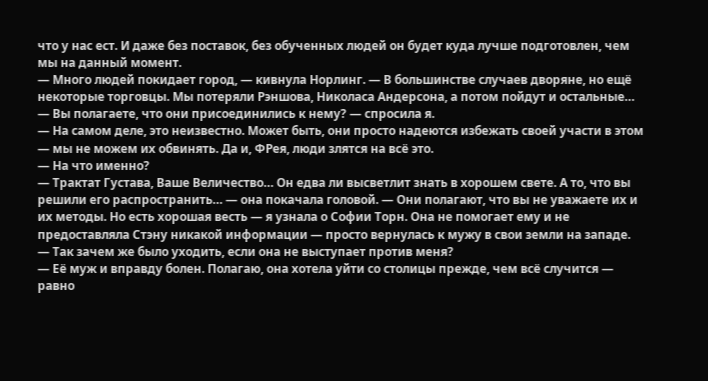что у нас ест. И даже без поставок, без обученных людей он будет куда лучше подготовлен, чем мы на данный момент.
— Много людей покидает город, — кивнула Норлинг. — В большинстве случаев дворяне, но ещё некоторые торговцы. Мы потеряли Рэншова, Николаса Андерсона, а потом пойдут и остальные…
— Вы полагаете, что они присоединились к нему? — спросила я.
— На самом деле, это неизвестно. Может быть, они просто надеются избежать своей участи в этом — мы не можем их обвинять. Да и, ФРея, люди злятся на всё это.
— На что именно?
— Трактат Густава, Ваше Величество… Он едва ли высветлит знать в хорошем свете. А то, что вы решили его распространить… — она покачала головой. — Они полагают, что вы не уважаете их и их методы. Но есть хорошая весть — я узнала о Софии Торн. Она не помогает ему и не предоставляла Стэну никакой информации — просто вернулась к мужу в свои земли на западе.
— Так зачем же было уходить, если она не выступает против меня?
— Её муж и вправду болен. Полагаю, она хотела уйти со столицы прежде, чем всё случится — равно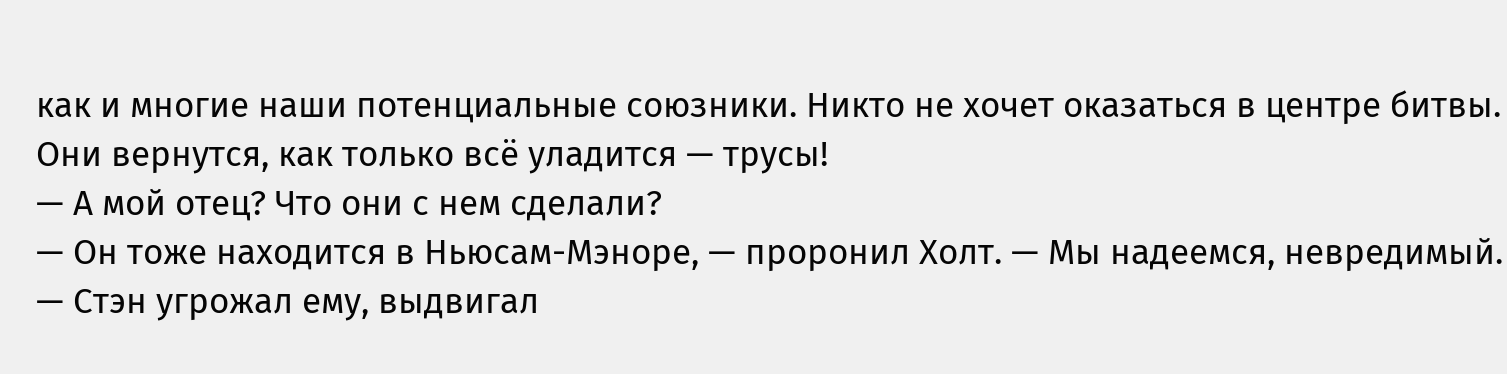как и многие наши потенциальные союзники. Никто не хочет оказаться в центре битвы. Они вернутся, как только всё уладится — трусы!
— А мой отец? Что они с нем сделали?
— Он тоже находится в Ньюсам-Мэноре, — проронил Холт. — Мы надеемся, невредимый.
— Стэн угрожал ему, выдвигал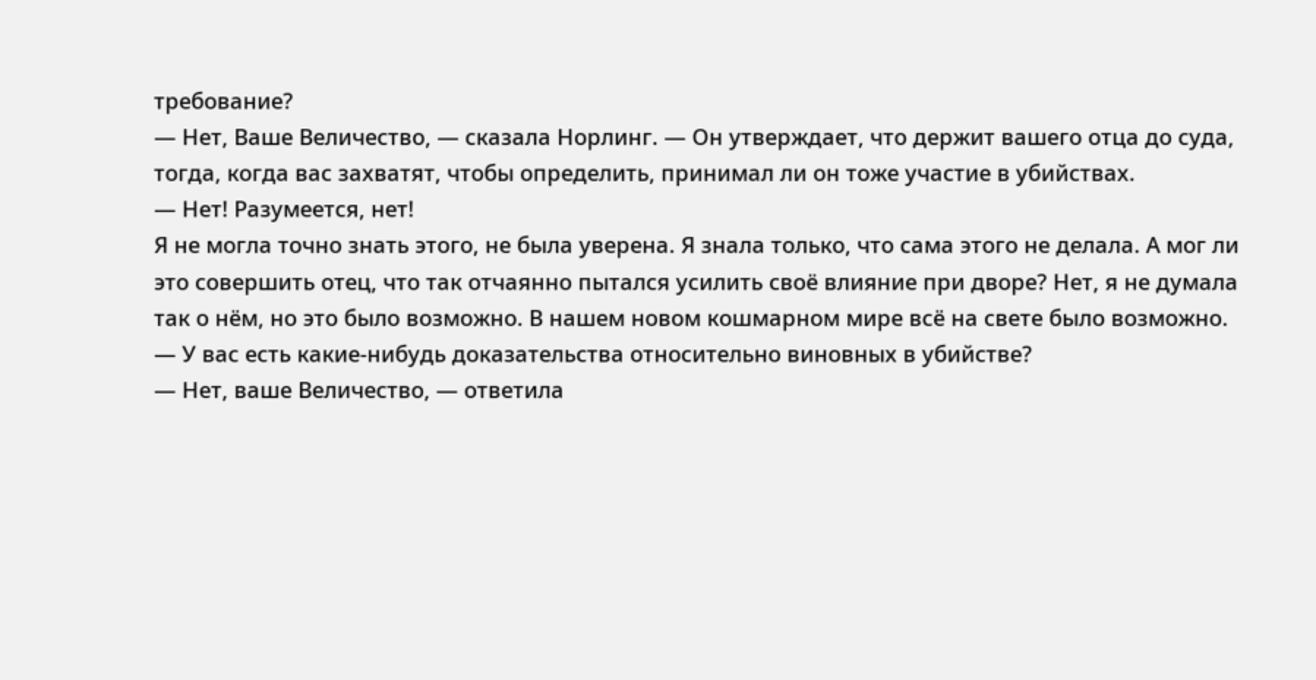требование?
— Нет, Ваше Величество, — сказала Норлинг. — Он утверждает, что держит вашего отца до суда, тогда, когда вас захватят, чтобы определить, принимал ли он тоже участие в убийствах.
— Нет! Разумеется, нет!
Я не могла точно знать этого, не была уверена. Я знала только, что сама этого не делала. А мог ли это совершить отец, что так отчаянно пытался усилить своё влияние при дворе? Нет, я не думала так о нём, но это было возможно. В нашем новом кошмарном мире всё на свете было возможно.
— У вас есть какие-нибудь доказательства относительно виновных в убийстве?
— Нет, ваше Величество, — ответила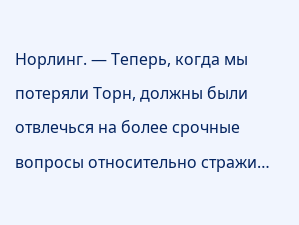Норлинг. — Теперь, когда мы потеряли Торн, должны были отвлечься на более срочные вопросы относительно стражи…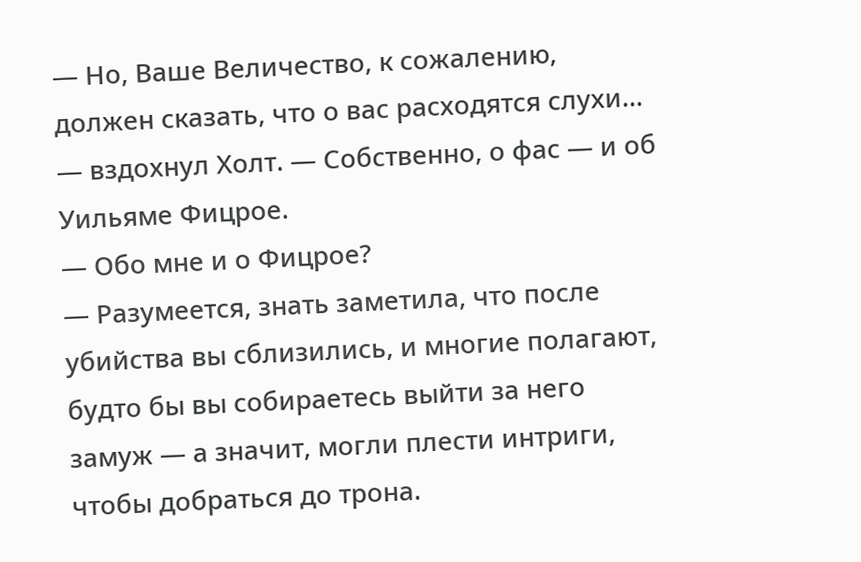— Но, Ваше Величество, к сожалению, должен сказать, что о вас расходятся слухи… — вздохнул Холт. — Собственно, о фас — и об Уильяме Фицрое.
— Обо мне и о Фицрое?
— Разумеется, знать заметила, что после убийства вы сблизились, и многие полагают, будто бы вы собираетесь выйти за него замуж — а значит, могли плести интриги, чтобы добраться до трона.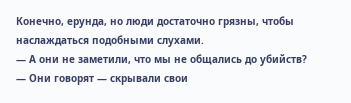Конечно, ерунда, но люди достаточно грязны, чтобы наслаждаться подобными слухами.
— А они не заметили, что мы не общались до убийств?
— Они говорят — скрывали свои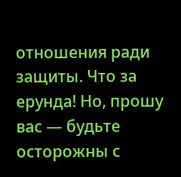отношения ради защиты. Что за ерунда! Но, прошу вас — будьте осторожны с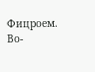Фицроем. Во-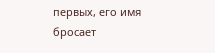первых, его имя бросает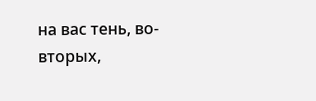на вас тень, во-вторых,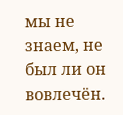мы не знаем, не был ли он вовлечён.